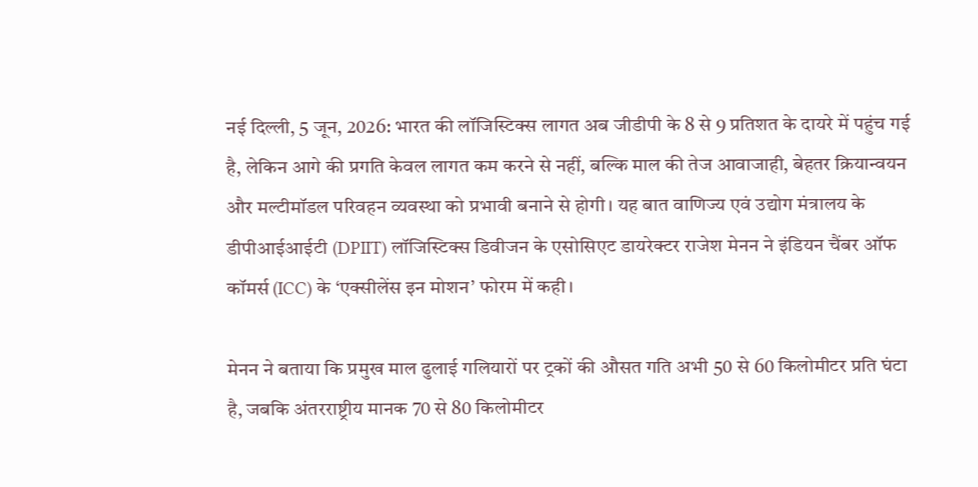नई दिल्ली, 5 जून, 2026: भारत की लॉजिस्टिक्स लागत अब जीडीपी के 8 से 9 प्रतिशत के दायरे में पहुंच गई है, लेकिन आगे की प्रगति केवल लागत कम करने से नहीं, बल्कि माल की तेज आवाजाही, बेहतर क्रियान्वयन और मल्टीमॉडल परिवहन व्यवस्था को प्रभावी बनाने से होगी। यह बात वाणिज्य एवं उद्योग मंत्रालय के डीपीआईआईटी (DPIIT) लॉजिस्टिक्स डिवीजन के एसोसिएट डायरेक्टर राजेश मेनन ने इंडियन चैंबर ऑफ कॉमर्स (ICC) के ‘एक्सीलेंस इन मोशन’ फोरम में कही।

मेनन ने बताया कि प्रमुख माल ढुलाई गलियारों पर ट्रकों की औसत गति अभी 50 से 60 किलोमीटर प्रति घंटा है, जबकि अंतरराष्ट्रीय मानक 70 से 80 किलोमीटर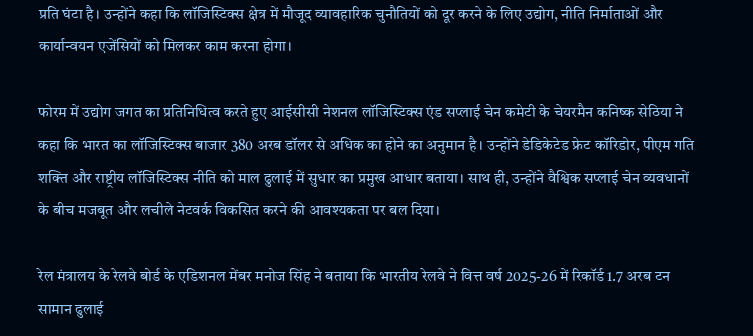प्रति घंटा है। उन्होंने कहा कि लॉजिस्टिक्स क्षेत्र में मौजूद व्यावहारिक चुनौतियों को दूर करने के लिए उद्योग, नीति निर्माताओं और कार्यान्वयन एजेंसियों को मिलकर काम करना होगा।

फोरम में उद्योग जगत का प्रतिनिधित्व करते हुए आईसीसी नेशनल लॉजिस्टिक्स एंड सप्लाई चेन कमेटी के चेयरमैन कनिष्क सेठिया ने कहा कि भारत का लॉजिस्टिक्स बाजार 380 अरब डॉलर से अधिक का होने का अनुमान है। उन्होंने डेडिकेटेड फ्रेट कॉरिडोर, पीएम गति शक्ति और राष्ट्रीय लॉजिस्टिक्स नीति को माल ढुलाई में सुधार का प्रमुख आधार बताया। साथ ही, उन्होंने वैश्विक सप्लाई चेन व्यवधानों के बीच मजबूत और लचीले नेटवर्क विकसित करने की आवश्यकता पर बल दिया।

रेल मंत्रालय के रेलवे बोर्ड के एडिशनल मेंबर मनोज सिंह ने बताया कि भारतीय रेलवे ने वित्त वर्ष 2025-26 में रिकॉर्ड 1.7 अरब टन सामान ढुलाई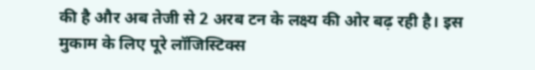की है और अब तेजी से 2 अरब टन के लक्ष्य की ओर बढ़ रही है। इस मुकाम के लिए पूरे लॉजिस्टिक्स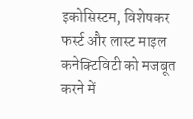इकोसिस्टम, विशेषकर फर्स्ट और लास्ट माइल कनेक्टिविटी को मजबूत करने में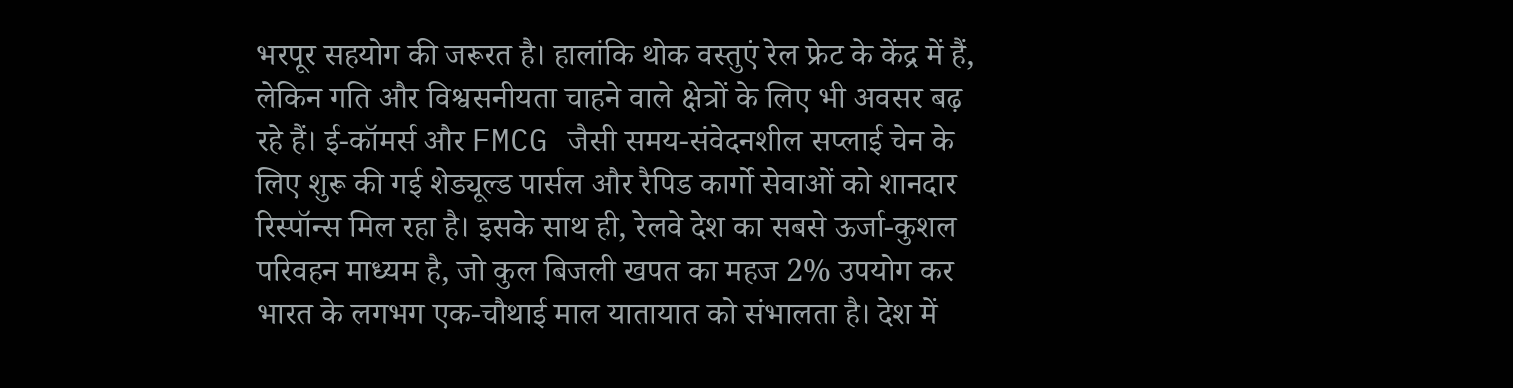भरपूर सहयोग की जरूरत है। हालांकि थोक वस्तुएं रेल फ्रेट के केंद्र में हैं, लेकिन गति और विश्वसनीयता चाहने वाले क्षेत्रों के लिए भी अवसर बढ़ रहे हैं। ई-कॉमर्स और FMCG जैसी समय-संवेदनशील सप्लाई चेन के लिए शुरू की गई शेड्यूल्ड पार्सल और रैपिड कार्गो सेवाओं को शानदार रिस्पॉन्स मिल रहा है। इसके साथ ही, रेलवे देश का सबसे ऊर्जा-कुशल परिवहन माध्यम है, जो कुल बिजली खपत का महज 2% उपयोग कर भारत के लगभग एक-चौथाई माल यातायात को संभालता है। देश में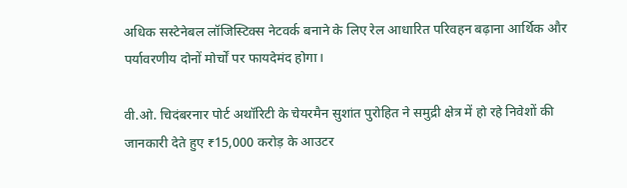अधिक सस्टेनेबल लॉजिस्टिक्स नेटवर्क बनाने के लिए रेल आधारित परिवहन बढ़ाना आर्थिक और पर्यावरणीय दोनों मोर्चों पर फायदेमंद होगा।

वी.ओ. चिदंबरनार पोर्ट अथॉरिटी के चेयरमैन सुशांत पुरोहित ने समुद्री क्षेत्र में हो रहे निवेशों की जानकारी देते हुए ₹15,000 करोड़ के आउटर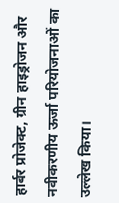हार्बर प्रोजेक्ट, ग्रीन हाइड्रोजन और नवीकरणीय ऊर्जा परियोजनाओं का उल्लेख किया।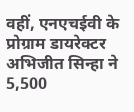वहीं, एनएचईवी के प्रोग्राम डायरेक्टर अभिजीत सिन्हा ने 5,500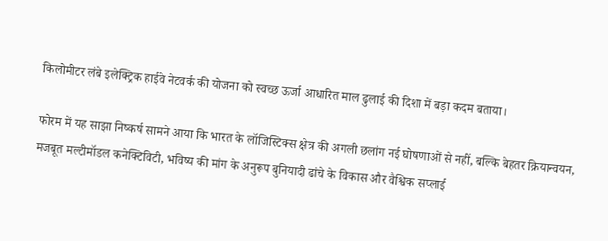किलोमीटर लंबे इलेक्ट्रिक हाईवे नेटवर्क की योजना को स्वच्छ ऊर्जा आधारित माल ढुलाई की दिशा में बड़ा कदम बताया।

फोरम में यह साझा निष्कर्ष सामने आया कि भारत के लॉजिस्टिक्स क्षेत्र की अगली छलांग नई घोषणाओं से नहीं, बल्कि बेहतर क्रियान्वयन, मजबूत मल्टीमॉडल कनेक्टिविटी, भविष्य की मांग के अनुरूप बुनियादी ढांचे के विकास और वैश्विक सप्लाई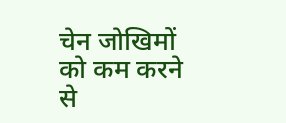चेन जोखिमों को कम करने से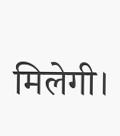मिलेगी।